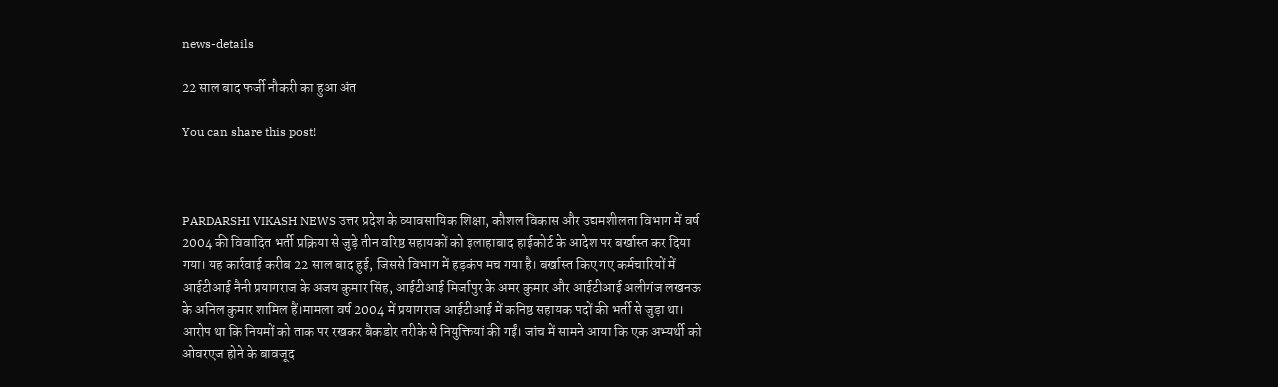news-details

22 साल बाद फर्जी नौकरी का हुआ अंत

You can share this post!



PARDARSHI VIKASH NEWS उत्तर प्रदेश के व्यावसायिक शिक्षा, कौशल विकास और उद्यमशीलता विभाग में वर्ष 2004 की विवादित भर्ती प्रक्रिया से जुड़े तीन वरिष्ठ सहायकों को इलाहाबाद हाईकोर्ट के आदेश पर बर्खास्त कर दिया गया। यह कार्रवाई करीब 22 साल बाद हुई, जिससे विभाग में हड़कंप मच गया है। बर्खास्त किए गए कर्मचारियों में आईटीआई नैनी प्रयागराज के अजय कुमार सिंह, आईटीआई मिर्जापुर के अमर कुमार और आईटीआई अलीगंज लखनऊ के अनिल कुमार शामिल हैं।मामला वर्ष 2004 में प्रयागराज आईटीआई में कनिष्ठ सहायक पदों की भर्ती से जुड़ा था। आरोप था कि नियमों को ताक पर रखकर बैकडोर तरीके से नियुक्तियां की गईं। जांच में सामने आया कि एक अभ्यर्थी को ओवरएज होने के बावजूद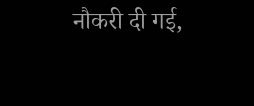नौकरी दी गई,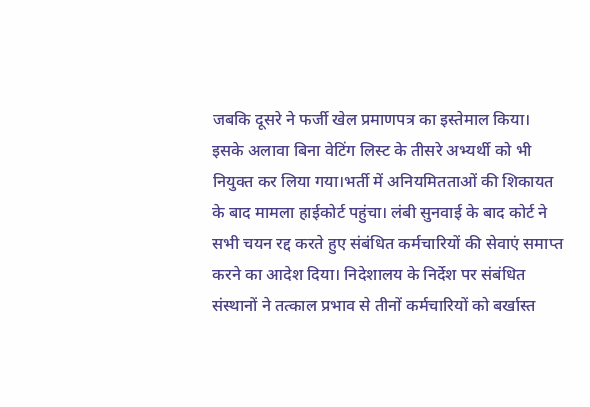जबकि दूसरे ने फर्जी खेल प्रमाणपत्र का इस्तेमाल किया। इसके अलावा बिना वेटिंग लिस्ट के तीसरे अभ्यर्थी को भी नियुक्त कर लिया गया।भर्ती में अनियमितताओं की शिकायत के बाद मामला हाईकोर्ट पहुंचा। लंबी सुनवाई के बाद कोर्ट ने सभी चयन रद्द करते हुए संबंधित कर्मचारियों की सेवाएं समाप्त करने का आदेश दिया। निदेशालय के निर्देश पर संबंधित संस्थानों ने तत्काल प्रभाव से तीनों कर्मचारियों को बर्खास्त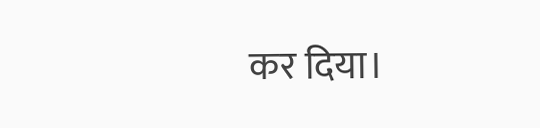कर दिया।